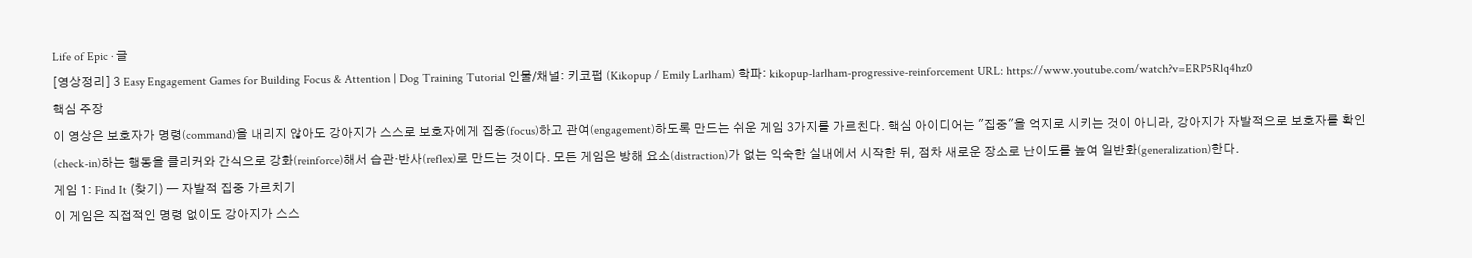Life of Epic · 글
[영상정리] 3 Easy Engagement Games for Building Focus & Attention | Dog Training Tutorial 인물/채널: 키코펍 (Kikopup / Emily Larlham) 학파: kikopup-larlham-progressive-reinforcement URL: https://www.youtube.com/watch?v=ERP5Rlq4hz0
핵심 주장
이 영상은 보호자가 명령(command)을 내리지 않아도 강아지가 스스로 보호자에게 집중(focus)하고 관여(engagement)하도록 만드는 쉬운 게임 3가지를 가르친다. 핵심 아이디어는 "집중"을 억지로 시키는 것이 아니라, 강아지가 자발적으로 보호자를 확인(check-in)하는 행동을 클리커와 간식으로 강화(reinforce)해서 습관·반사(reflex)로 만드는 것이다. 모든 게임은 방해 요소(distraction)가 없는 익숙한 실내에서 시작한 뒤, 점차 새로운 장소로 난이도를 높여 일반화(generalization)한다.
게임 1: Find It (찾기) — 자발적 집중 가르치기
이 게임은 직접적인 명령 없이도 강아지가 스스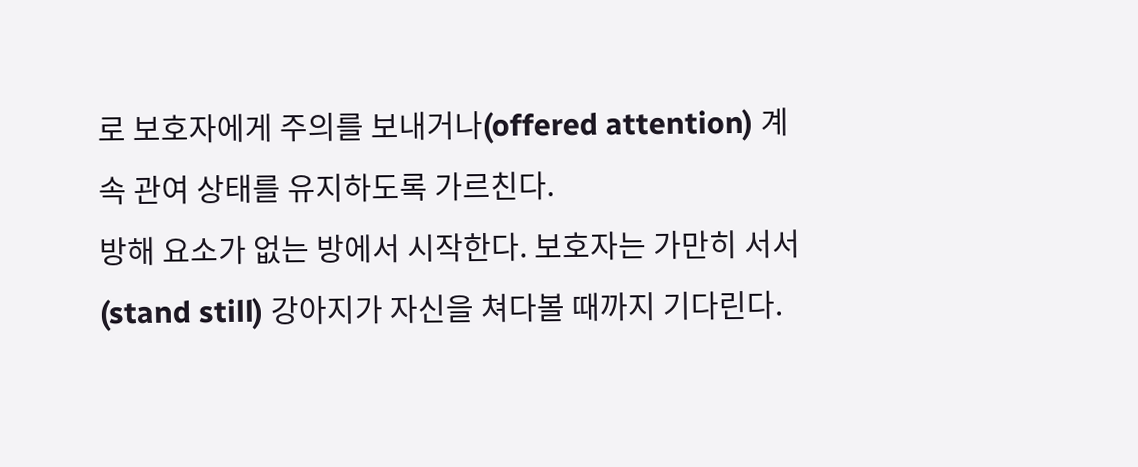로 보호자에게 주의를 보내거나(offered attention) 계속 관여 상태를 유지하도록 가르친다.
방해 요소가 없는 방에서 시작한다. 보호자는 가만히 서서(stand still) 강아지가 자신을 쳐다볼 때까지 기다린다.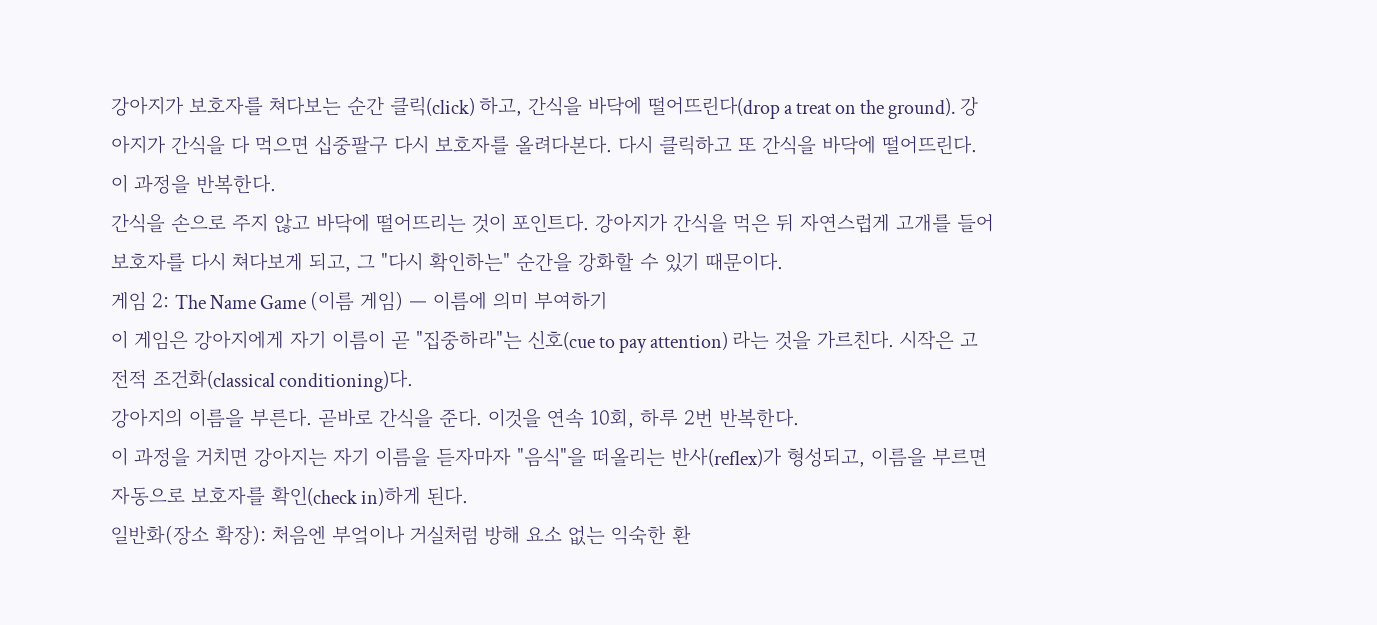강아지가 보호자를 쳐다보는 순간 클릭(click) 하고, 간식을 바닥에 떨어뜨린다(drop a treat on the ground). 강아지가 간식을 다 먹으면 십중팔구 다시 보호자를 올려다본다. 다시 클릭하고 또 간식을 바닥에 떨어뜨린다. 이 과정을 반복한다.
간식을 손으로 주지 않고 바닥에 떨어뜨리는 것이 포인트다. 강아지가 간식을 먹은 뒤 자연스럽게 고개를 들어 보호자를 다시 쳐다보게 되고, 그 "다시 확인하는" 순간을 강화할 수 있기 때문이다.
게임 2: The Name Game (이름 게임) — 이름에 의미 부여하기
이 게임은 강아지에게 자기 이름이 곧 "집중하라"는 신호(cue to pay attention) 라는 것을 가르친다. 시작은 고전적 조건화(classical conditioning)다.
강아지의 이름을 부른다. 곧바로 간식을 준다. 이것을 연속 10회, 하루 2번 반복한다.
이 과정을 거치면 강아지는 자기 이름을 듣자마자 "음식"을 떠올리는 반사(reflex)가 형성되고, 이름을 부르면 자동으로 보호자를 확인(check in)하게 된다.
일반화(장소 확장): 처음엔 부엌이나 거실처럼 방해 요소 없는 익숙한 환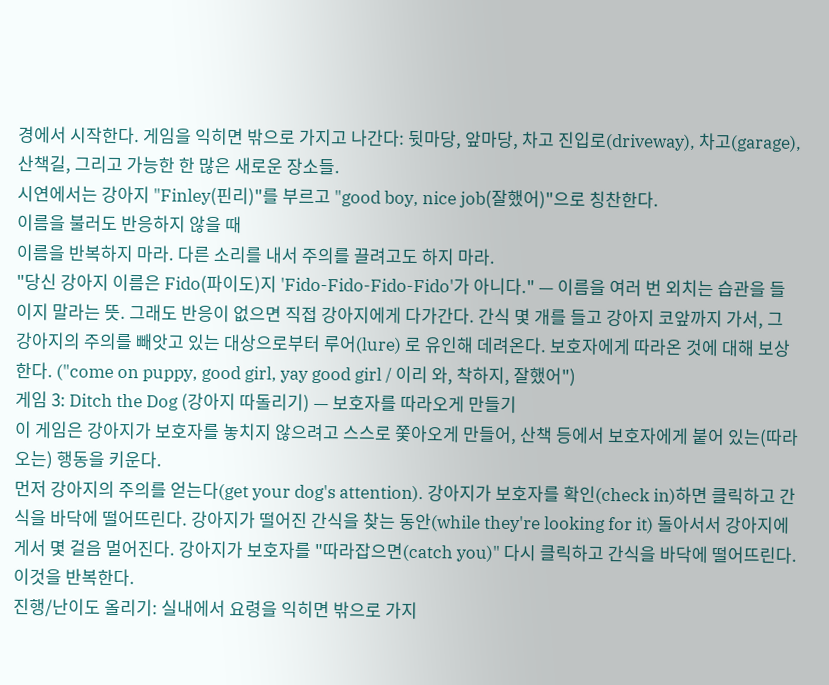경에서 시작한다. 게임을 익히면 밖으로 가지고 나간다: 뒷마당, 앞마당, 차고 진입로(driveway), 차고(garage), 산책길, 그리고 가능한 한 많은 새로운 장소들.
시연에서는 강아지 "Finley(핀리)"를 부르고 "good boy, nice job(잘했어)"으로 칭찬한다.
이름을 불러도 반응하지 않을 때
이름을 반복하지 마라. 다른 소리를 내서 주의를 끌려고도 하지 마라.
"당신 강아지 이름은 Fido(파이도)지 'Fido-Fido-Fido-Fido'가 아니다." — 이름을 여러 번 외치는 습관을 들이지 말라는 뜻. 그래도 반응이 없으면 직접 강아지에게 다가간다. 간식 몇 개를 들고 강아지 코앞까지 가서, 그 강아지의 주의를 빼앗고 있는 대상으로부터 루어(lure) 로 유인해 데려온다. 보호자에게 따라온 것에 대해 보상한다. ("come on puppy, good girl, yay good girl / 이리 와, 착하지, 잘했어")
게임 3: Ditch the Dog (강아지 따돌리기) — 보호자를 따라오게 만들기
이 게임은 강아지가 보호자를 놓치지 않으려고 스스로 쫓아오게 만들어, 산책 등에서 보호자에게 붙어 있는(따라오는) 행동을 키운다.
먼저 강아지의 주의를 얻는다(get your dog's attention). 강아지가 보호자를 확인(check in)하면 클릭하고 간식을 바닥에 떨어뜨린다. 강아지가 떨어진 간식을 찾는 동안(while they're looking for it) 돌아서서 강아지에게서 몇 걸음 멀어진다. 강아지가 보호자를 "따라잡으면(catch you)" 다시 클릭하고 간식을 바닥에 떨어뜨린다. 이것을 반복한다.
진행/난이도 올리기: 실내에서 요령을 익히면 밖으로 가지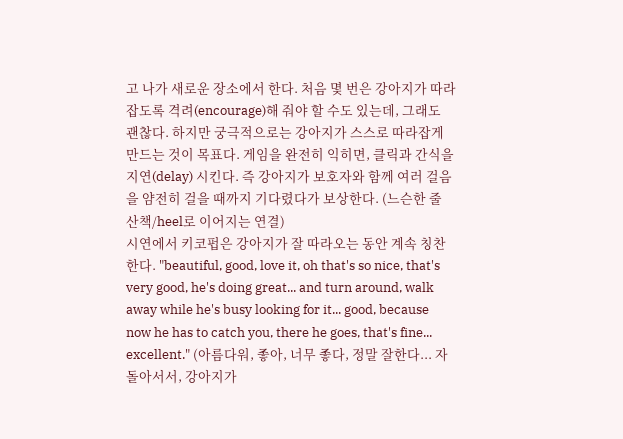고 나가 새로운 장소에서 한다. 처음 몇 번은 강아지가 따라잡도록 격려(encourage)해 줘야 할 수도 있는데, 그래도 괜찮다. 하지만 궁극적으로는 강아지가 스스로 따라잡게 만드는 것이 목표다. 게임을 완전히 익히면, 클릭과 간식을 지연(delay) 시킨다. 즉 강아지가 보호자와 함께 여러 걸음을 얌전히 걸을 때까지 기다렸다가 보상한다. (느슨한 줄 산책/heel로 이어지는 연결)
시연에서 키코펍은 강아지가 잘 따라오는 동안 계속 칭찬한다. "beautiful, good, love it, oh that's so nice, that's very good, he's doing great... and turn around, walk away while he's busy looking for it... good, because now he has to catch you, there he goes, that's fine... excellent." (아름다워, 좋아, 너무 좋다, 정말 잘한다... 자 돌아서서, 강아지가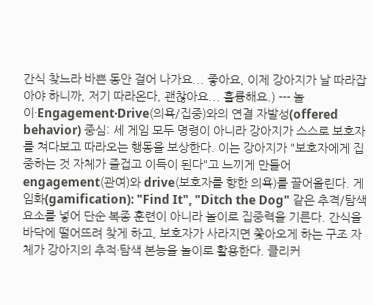간식 찾느라 바쁜 동안 걸어 나가요... 좋아요, 이제 강아지가 날 따라잡아야 하니까, 저기 따라온다, 괜찮아요... 훌륭해요.) --- 놀이·Engagement·Drive(의욕/집중)와의 연결 자발성(offered behavior) 중심: 세 게임 모두 명령이 아니라 강아지가 스스로 보호자를 쳐다보고 따라오는 행동을 보상한다. 이는 강아지가 "보호자에게 집중하는 것 자체가 즐겁고 이득이 된다"고 느끼게 만들어 engagement(관여)와 drive(보호자를 향한 의욕)를 끌어올린다. 게임화(gamification): "Find It", "Ditch the Dog" 같은 추격/탐색 요소를 넣어 단순 복종 훈련이 아니라 놀이로 집중력을 기른다. 간식을 바닥에 떨어뜨려 찾게 하고, 보호자가 사라지면 쫓아오게 하는 구조 자체가 강아지의 추적·탐색 본능을 놀이로 활용한다. 클리커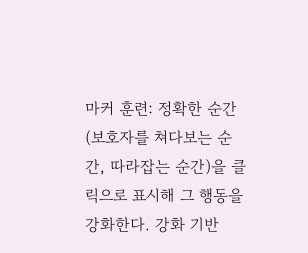마커 훈련: 정확한 순간(보호자를 쳐다보는 순간, 따라잡는 순간)을 클릭으로 표시해 그 행동을 강화한다. 강화 기반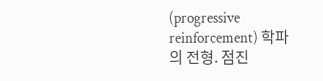(progressive reinforcement) 학파의 전형. 점진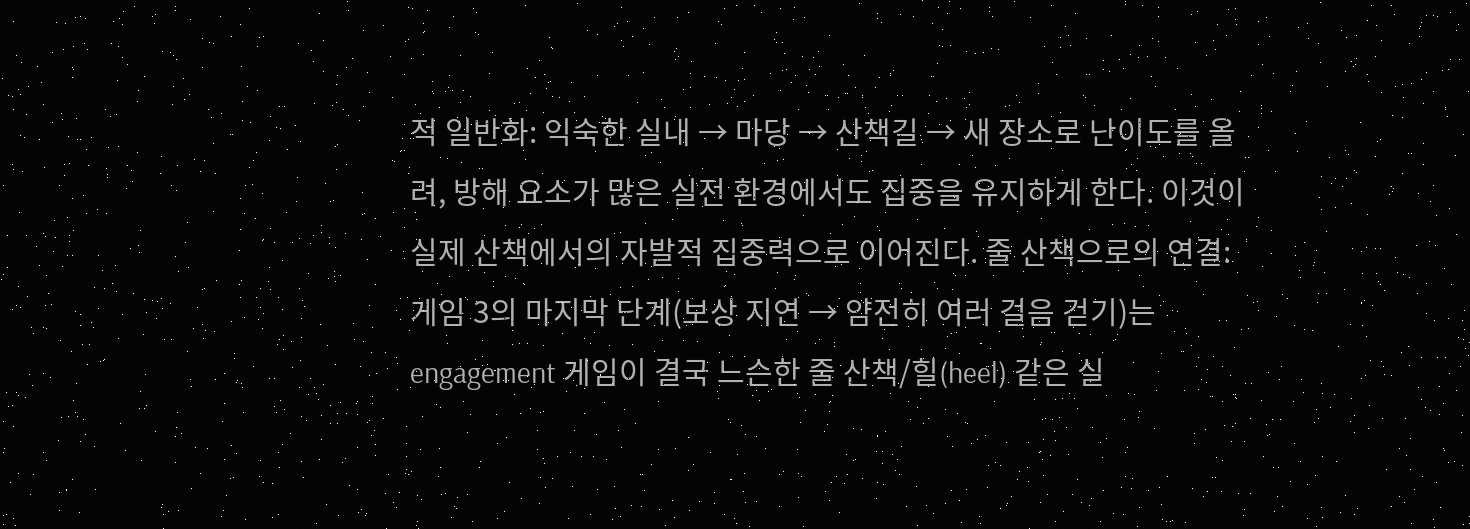적 일반화: 익숙한 실내 → 마당 → 산책길 → 새 장소로 난이도를 올려, 방해 요소가 많은 실전 환경에서도 집중을 유지하게 한다. 이것이 실제 산책에서의 자발적 집중력으로 이어진다. 줄 산책으로의 연결: 게임 3의 마지막 단계(보상 지연 → 얌전히 여러 걸음 걷기)는 engagement 게임이 결국 느슨한 줄 산책/힐(heel) 같은 실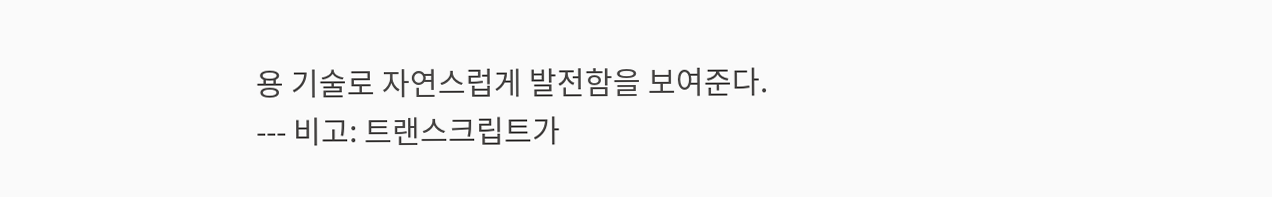용 기술로 자연스럽게 발전함을 보여준다. --- 비고: 트랜스크립트가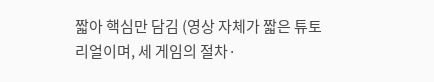짧아 핵심만 담김 (영상 자체가 짧은 튜토리얼이며, 세 게임의 절차·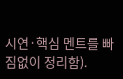시연·핵심 멘트를 빠짐없이 정리함).